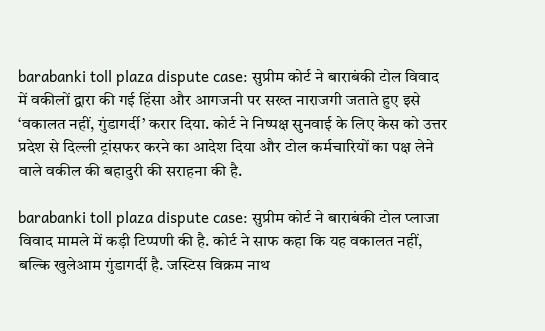barabanki toll plaza dispute case: सुप्रीम कोर्ट ने बाराबंकी टोल विवाद में वकीलों द्वारा की गई हिंसा और आगजनी पर सख्त नाराजगी जताते हुए इसे ‘वकालत नहीं, गुंडागर्दी’ करार दिया. कोर्ट ने निष्पक्ष सुनवाई के लिए केस को उत्तर प्रदेश से दिल्ली ट्रांसफर करने का आदेश दिया और टोल कर्मचारियों का पक्ष लेने वाले वकील की बहादुरी की सराहना की है.

barabanki toll plaza dispute case: सुप्रीम कोर्ट ने बाराबंकी टोल प्लाजा विवाद मामले में कड़ी टिप्पणी की है. कोर्ट ने साफ कहा कि यह वकालत नहीं, बल्कि खुलेआम गुंडागर्दी है. जस्टिस विक्रम नाथ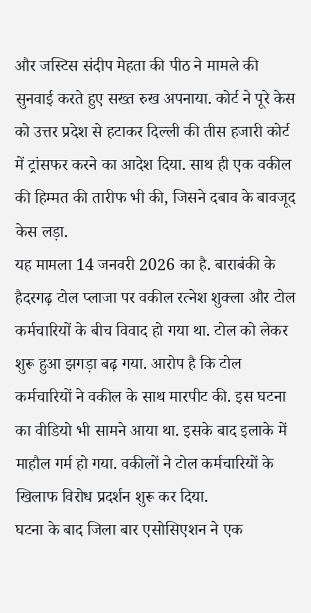और जस्टिस संदीप मेहता की पीठ ने मामले की सुनवाई करते हुए सख्त रुख अपनाया. कोर्ट ने पूरे केस को उत्तर प्रदेश से हटाकर दिल्ली की तीस हजारी कोर्ट में ट्रांसफर करने का आदेश दिया. साथ ही एक वकील की हिम्मत की तारीफ भी की, जिसने दबाव के बावजूद केस लड़ा.
यह मामला 14 जनवरी 2026 का है. बाराबंकी के हैदरगढ़ टोल प्लाजा पर वकील रत्नेश शुक्ला और टोल कर्मचारियों के बीच विवाद हो गया था. टोल को लेकर शुरू हुआ झगड़ा बढ़ गया. आरोप है कि टोल कर्मचारियों ने वकील के साथ मारपीट की. इस घटना का वीडियो भी सामने आया था. इसके बाद इलाके में माहौल गर्म हो गया. वकीलों ने टोल कर्मचारियों के खिलाफ विरोध प्रदर्शन शुरू कर दिया.
घटना के बाद जिला बार एसोसिएशन ने एक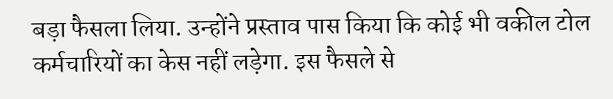बड़ा फैसला लिया. उन्होंने प्रस्ताव पास किया कि कोई भी वकील टोल कर्मचारियों का केस नहीं लड़ेगा. इस फैसले से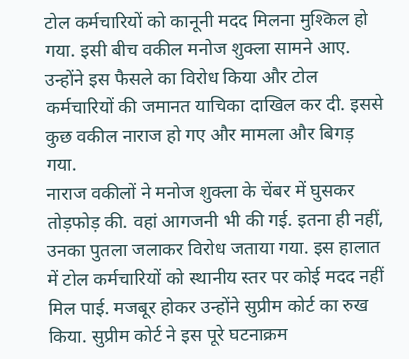टोल कर्मचारियों को कानूनी मदद मिलना मुश्किल हो गया. इसी बीच वकील मनोज शुक्ला सामने आए. उन्होंने इस फैसले का विरोध किया और टोल कर्मचारियों की जमानत याचिका दाखिल कर दी. इससे कुछ वकील नाराज हो गए और मामला और बिगड़ गया.
नाराज वकीलों ने मनोज शुक्ला के चेंबर में घुसकर तोड़फोड़ की. वहां आगजनी भी की गई. इतना ही नहीं, उनका पुतला जलाकर विरोध जताया गया. इस हालात में टोल कर्मचारियों को स्थानीय स्तर पर कोई मदद नहीं मिल पाई. मजबूर होकर उन्होंने सुप्रीम कोर्ट का रुख किया. सुप्रीम कोर्ट ने इस पूरे घटनाक्रम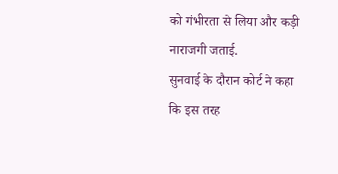को गंभीरता से लिया और कड़ी नाराजगी जताई.
सुनवाई के दौरान कोर्ट ने कहा कि इस तरह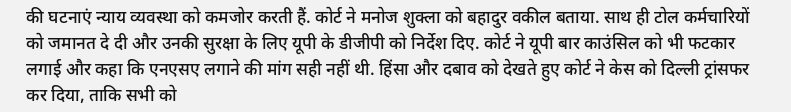की घटनाएं न्याय व्यवस्था को कमजोर करती हैं. कोर्ट ने मनोज शुक्ला को बहादुर वकील बताया. साथ ही टोल कर्मचारियों को जमानत दे दी और उनकी सुरक्षा के लिए यूपी के डीजीपी को निर्देश दिए. कोर्ट ने यूपी बार काउंसिल को भी फटकार लगाई और कहा कि एनएसए लगाने की मांग सही नहीं थी. हिंसा और दबाव को देखते हुए कोर्ट ने केस को दिल्ली ट्रांसफर कर दिया, ताकि सभी को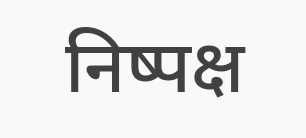निष्पक्ष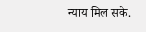न्याय मिल सके.